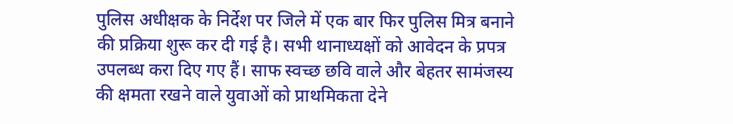पुलिस अधीक्षक के निर्देश पर जिले में एक बार फिर पुलिस मित्र बनाने की प्रक्रिया शुरू कर दी गई है। सभी थानाध्यक्षों को आवेदन के प्रपत्र उपलब्ध करा दिए गए हैं। साफ स्वच्छ छवि वाले और बेहतर सामंजस्य की क्षमता रखने वाले युवाओं को प्राथमिकता देने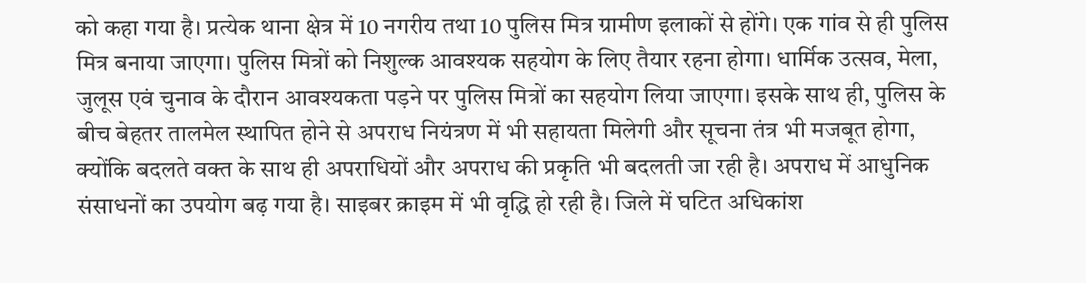को कहा गया है। प्रत्येक थाना क्षेत्र में 10 नगरीय तथा 10 पुलिस मित्र ग्रामीण इलाकों से होंगे। एक गांव से ही पुलिस मित्र बनाया जाएगा। पुलिस मित्रों को निशुल्क आवश्यक सहयोग के लिए तैयार रहना होगा। धार्मिक उत्सव, मेला, जुलूस एवं चुनाव के दौरान आवश्यकता पड़ने पर पुलिस मित्रों का सहयोग लिया जाएगा। इसके साथ ही, पुलिस के बीच बेहतर तालमेल स्थापित होने से अपराध नियंत्रण में भी सहायता मिलेगी और सूचना तंत्र भी मजबूत होगा, क्योंकि बदलते वक्त के साथ ही अपराधियों और अपराध की प्रकृति भी बदलती जा रही है। अपराध में आधुनिक संसाधनों का उपयोग बढ़ गया है। साइबर क्राइम में भी वृद्धि हो रही है। जिले में घटित अधिकांश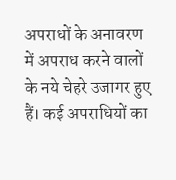अपराधों के अनावरण में अपराध करने वालों के नये चेहरे उजागर हुए हैं। कई अपराधियों का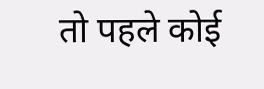तो पहले कोई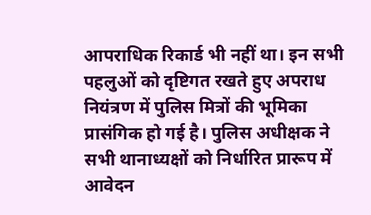आपराधिक रिकार्ड भी नहीं था। इन सभी पहलुओं को दृष्टिगत रखते हुए अपराध नियंत्रण में पुलिस मित्रों की भूमिका प्रासंगिक हो गई है। पुलिस अधीक्षक ने सभी थानाध्यक्षों को निर्धारित प्रारूप में आवेदन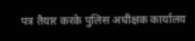पत्र तैयार करके पुलिस अधीक्षक कार्यालय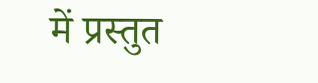में प्रस्तुत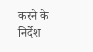करने के निर्देश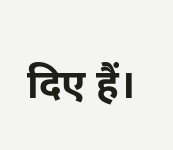दिए हैं।